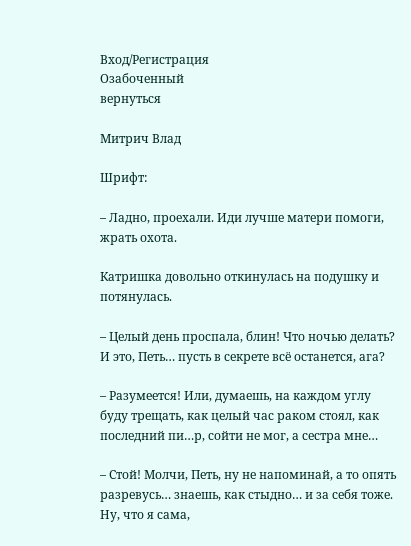Вход/Регистрация
Озабоченный
вернуться

Митрич Влад

Шрифт:

– Ладно, проехали. Иди лучше матери помоги, жрать охота.

Катришка довольно откинулась на подушку и потянулась.

– Целый день проспала, блин! Что ночью делать? И это, Петь… пусть в секрете всё останется, ага?

– Разумеется! Или, думаешь, на каждом углу буду трещать, как целый час раком стоял, как последний пи…р, сойти не мог, а сестра мне…

– Стой! Молчи, Петь, ну не напоминай, а то опять разревусь… знаешь, как стыдно… и за себя тоже. Ну, что я сама,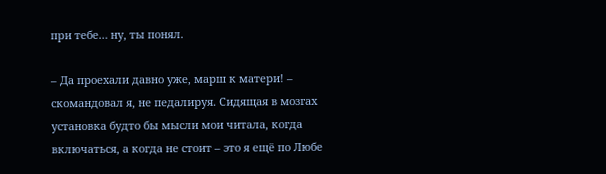при тебе… ну, ты понял.

– Да проехали давно уже, марш к матери! – скомандовал я, не педалируя. Сидящая в мозгах установка будто бы мысли мои читала, когда включаться, а когда не стоит – это я ещё по Любе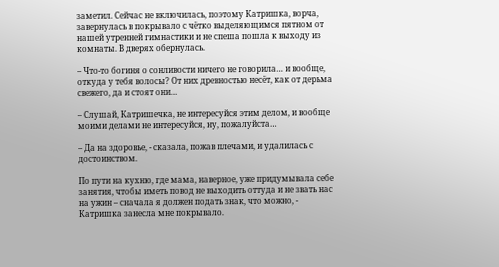заметил. Сейчас не включилась, поэтому Катришка, ворча, завернулась в покрывало с чётко выделяющимся пятном от нашей утренней гимнастики и не спеша пошла к выходу из комнаты. В дверях обернулась.

– Что-то богиня о сонливости ничего не говорила… и вообще, откуда у тебя волосы? От них древностью несёт, как от дерьма свежего, да и стоят они…

– Слушай, Катришечка, не интересуйся этим делом, и вообще моими делами не интересуйся, ну, пожалуйста…

– Да на здоровье, - сказала, пожав плечами, и удалилась с достоинством.

По пути на кухню, где мама, наверное, уже придумывала себе занятия, чтобы иметь повод не выходить оттуда и не звать нас на ужин – сначала я должен подать знак, что можно, - Катришка занесла мне покрывало.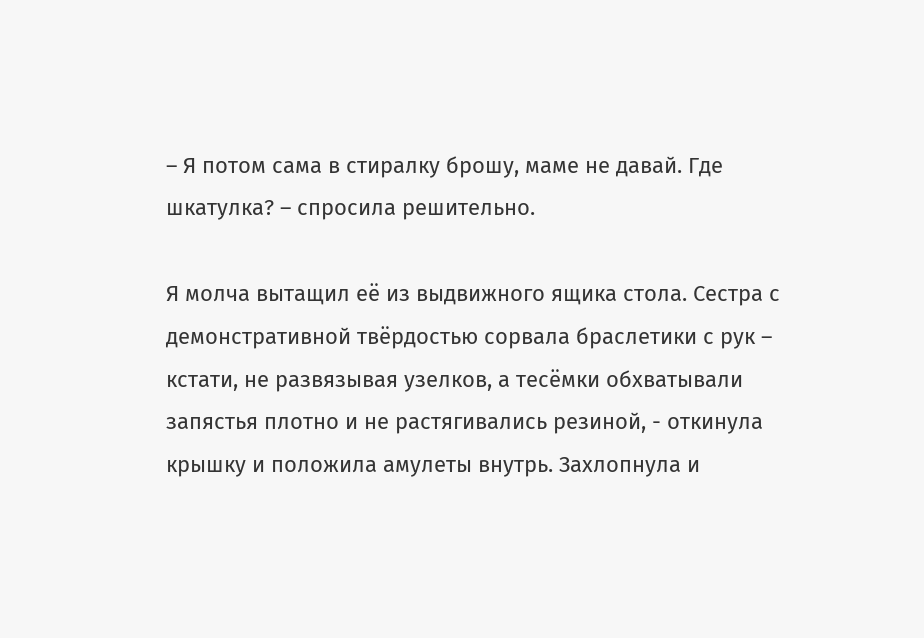– Я потом сама в стиралку брошу, маме не давай. Где шкатулка? – спросила решительно.

Я молча вытащил её из выдвижного ящика стола. Сестра с демонстративной твёрдостью сорвала браслетики с рук – кстати, не развязывая узелков, а тесёмки обхватывали запястья плотно и не растягивались резиной, - откинула крышку и положила амулеты внутрь. Захлопнула и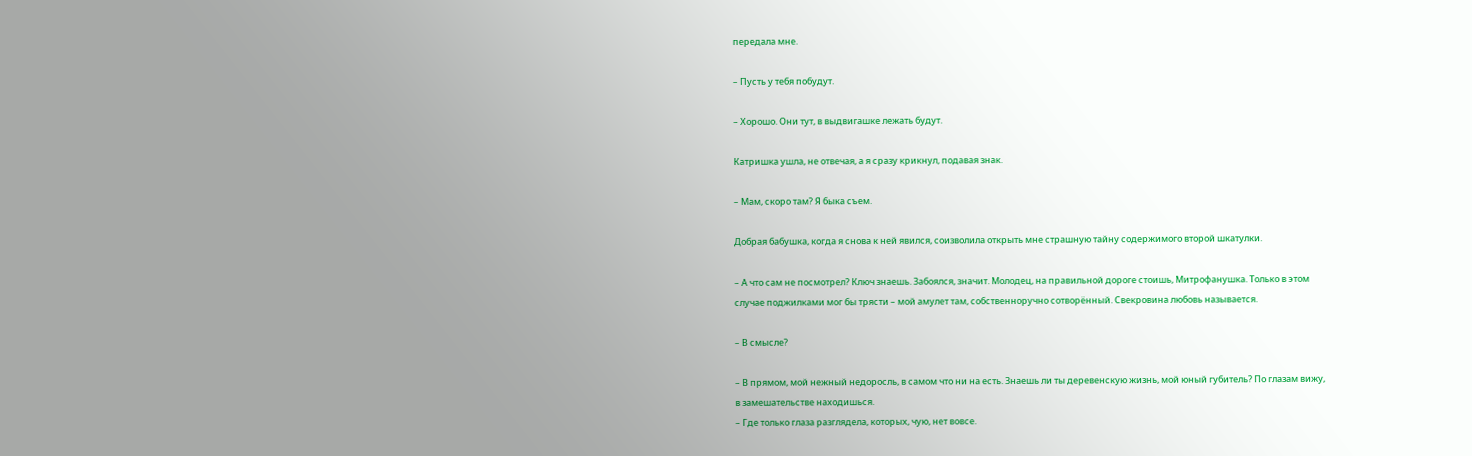передала мне.

– Пусть у тебя побудут.

– Хорошо. Они тут, в выдвигашке лежать будут.

Катришка ушла, не отвечая, а я сразу крикнул, подавая знак.

– Мам, скоро там? Я быка съем.

Добрая бабушка, когда я снова к ней явился, соизволила открыть мне страшную тайну содержимого второй шкатулки.

– А что сам не посмотрел? Ключ знаешь. Забоялся, значит. Молодец, на правильной дороге стоишь, Митрофанушка. Только в этом случае поджилками мог бы трясти – мой амулет там, собственноручно сотворённый. Свекровина любовь называется.

– В смысле?

– В прямом, мой нежный недоросль, в самом что ни на есть. Знаешь ли ты деревенскую жизнь, мой юный губитель? По глазам вижу, в замешательстве находишься.
– Где только глаза разглядела, которых, чую, нет вовсе.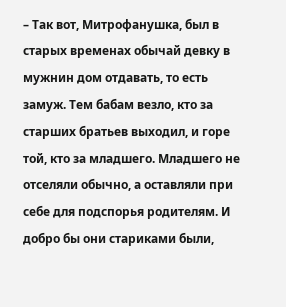– Так вот, Митрофанушка, был в старых временах обычай девку в мужнин дом отдавать, то есть замуж. Тем бабам везло, кто за старших братьев выходил, и горе той, кто за младшего. Младшего не отселяли обычно, а оставляли при себе для подспорья родителям. И добро бы они стариками были,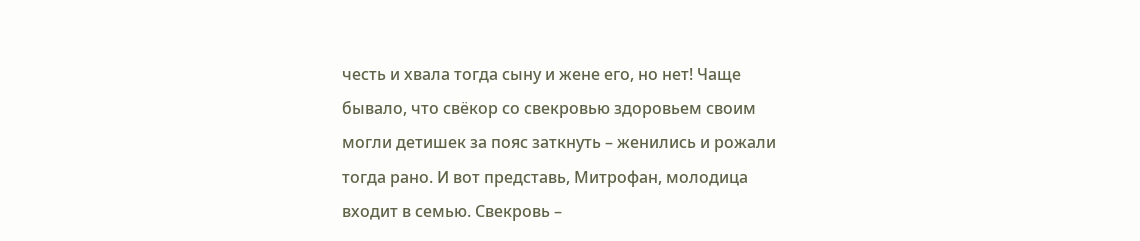честь и хвала тогда сыну и жене его, но нет! Чаще бывало, что свёкор со свекровью здоровьем своим могли детишек за пояс заткнуть – женились и рожали тогда рано. И вот представь, Митрофан, молодица входит в семью. Свекровь –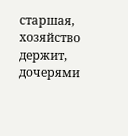старшая, хозяйство держит, дочерями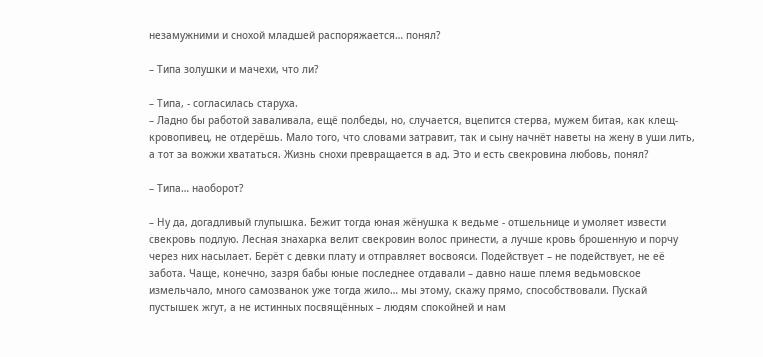незамужними и снохой младшей распоряжается… понял?

– Типа золушки и мачехи, что ли?

– Типа, - согласилась старуха.
– Ладно бы работой заваливала, ещё полбеды, но, случается, вцепится стерва, мужем битая, как клещ-кровопивец, не отдерёшь. Мало того, что словами затравит, так и сыну начнёт наветы на жену в уши лить, а тот за вожжи хвататься. Жизнь снохи превращается в ад. Это и есть свекровина любовь, понял?

– Типа… наоборот?

– Ну да, догадливый глупышка. Бежит тогда юная жёнушка к ведьме - отшельнице и умоляет извести свекровь подлую. Лесная знахарка велит свекровин волос принести, а лучше кровь брошенную и порчу через них насылает. Берёт с девки плату и отправляет восвояси. Подействует – не подействует, не её забота. Чаще, конечно, зазря бабы юные последнее отдавали – давно наше племя ведьмовское измельчало, много самозванок уже тогда жило… мы этому, скажу прямо, способствовали. Пускай пустышек жгут, а не истинных посвящённых – людям спокойней и нам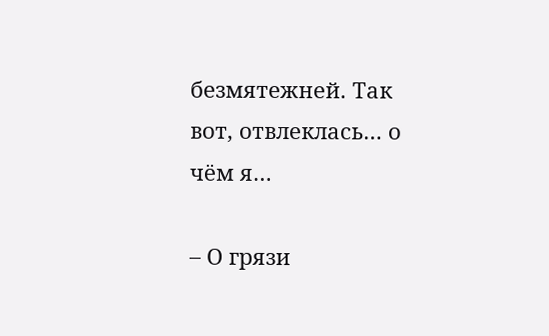безмятежней. Так вот, отвлеклась… о чём я…

– О грязи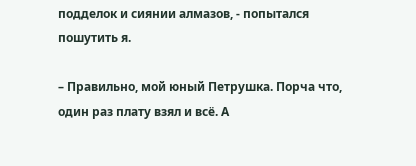подделок и сиянии алмазов, - попытался пошутить я.

– Правильно, мой юный Петрушка. Порча что, один раз плату взял и всё. А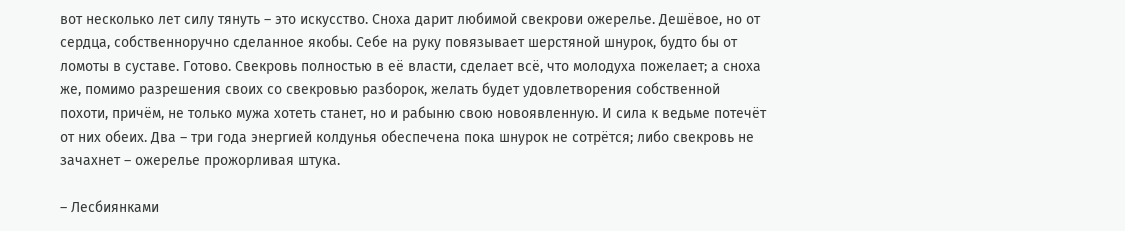вот несколько лет силу тянуть – это искусство. Сноха дарит любимой свекрови ожерелье. Дешёвое, но от сердца, собственноручно сделанное якобы. Себе на руку повязывает шерстяной шнурок, будто бы от ломоты в суставе. Готово. Свекровь полностью в её власти, сделает всё, что молодуха пожелает; а сноха же, помимо разрешения своих со свекровью разборок, желать будет удовлетворения собственной похоти, причём, не только мужа хотеть станет, но и рабыню свою новоявленную. И сила к ведьме потечёт от них обеих. Два – три года энергией колдунья обеспечена пока шнурок не сотрётся; либо свекровь не зачахнет – ожерелье прожорливая штука.

– Лесбиянками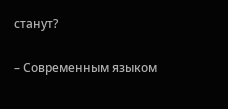станут?

– Современным языком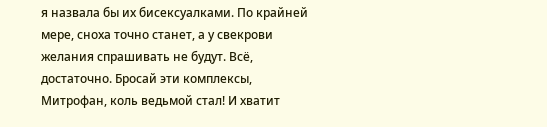я назвала бы их бисексуалками. По крайней мере, сноха точно станет, а у свекрови желания спрашивать не будут. Всё, достаточно. Бросай эти комплексы, Митрофан, коль ведьмой стал! И хватит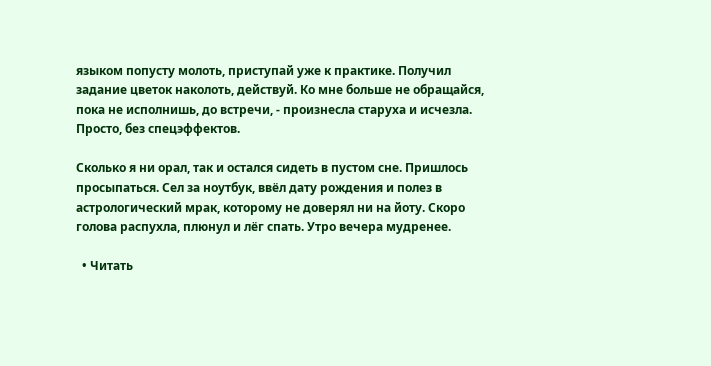языком попусту молоть, приступай уже к практике. Получил задание цветок наколоть, действуй. Ко мне больше не обращайся, пока не исполнишь, до встречи, - произнесла старуха и исчезла. Просто, без спецэффектов.

Сколько я ни орал, так и остался сидеть в пустом сне. Пришлось просыпаться. Сел за ноутбук, ввёл дату рождения и полез в астрологический мрак, которому не доверял ни на йоту. Скоро голова распухла, плюнул и лёг спать. Утро вечера мудренее.

  • Читать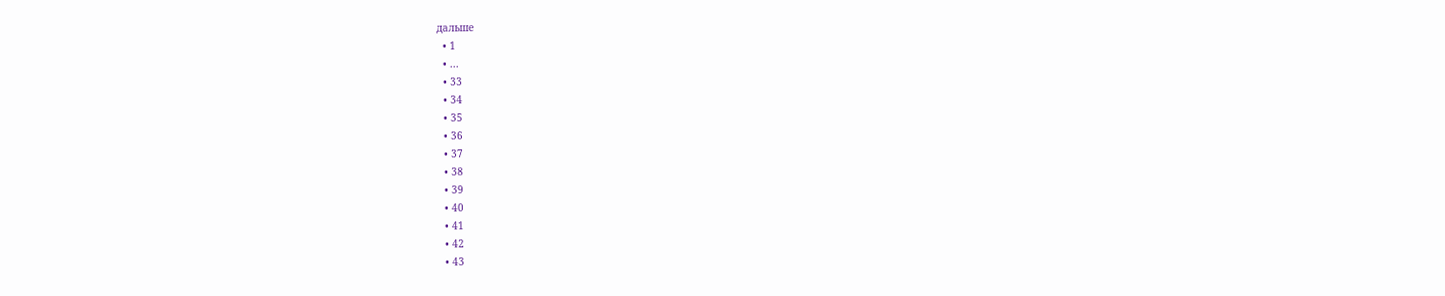дальше
  • 1
  • ...
  • 33
  • 34
  • 35
  • 36
  • 37
  • 38
  • 39
  • 40
  • 41
  • 42
  • 43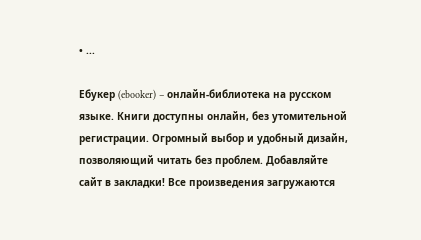• ...

Ебукер (ebooker) – онлайн-библиотека на русском языке. Книги доступны онлайн, без утомительной регистрации. Огромный выбор и удобный дизайн, позволяющий читать без проблем. Добавляйте сайт в закладки! Все произведения загружаются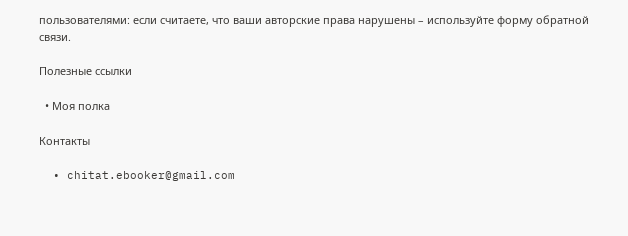пользователями: если считаете, что ваши авторские права нарушены – используйте форму обратной связи.

Полезные ссылки

  • Моя полка

Контакты

  • chitat.ebooker@gmail.com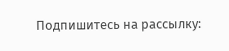Подпишитесь на рассылку: